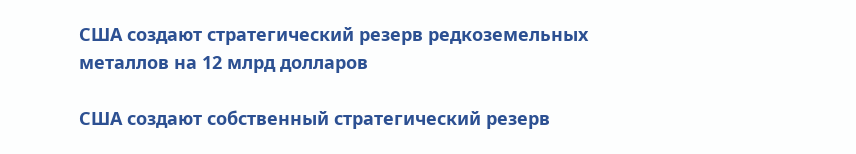США создают стратегический резерв редкоземельных металлов на 12 млрд долларов

США создают собственный стратегический резерв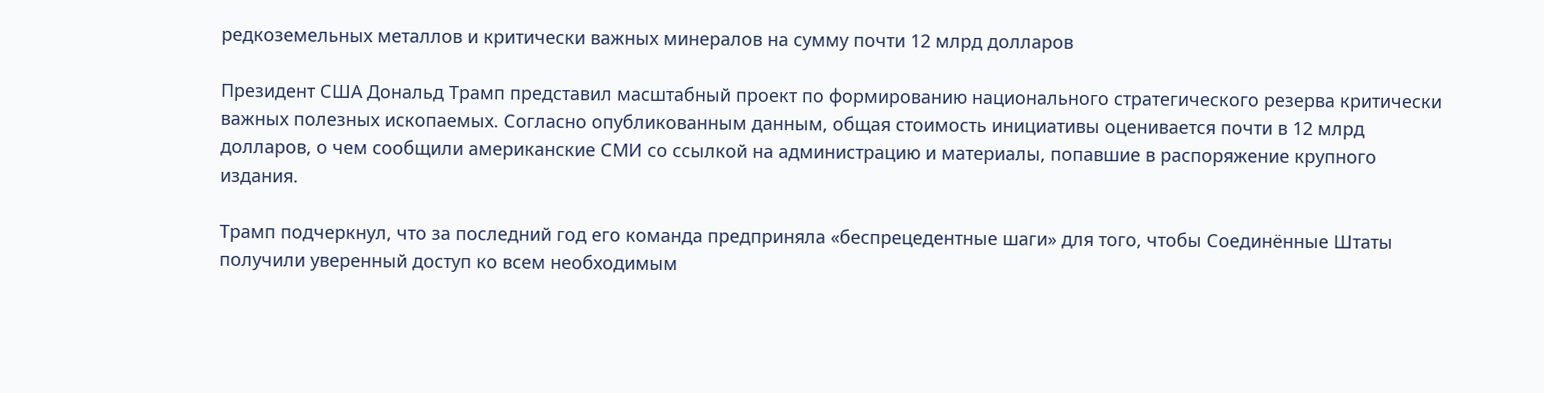редкоземельных металлов и критически важных минералов на сумму почти 12 млрд долларов

Президент США Дональд Трамп представил масштабный проект по формированию национального стратегического резерва критически важных полезных ископаемых. Согласно опубликованным данным, общая стоимость инициативы оценивается почти в 12 млрд долларов, о чем сообщили американские СМИ со ссылкой на администрацию и материалы, попавшие в распоряжение крупного издания.

Трамп подчеркнул, что за последний год его команда предприняла «беспрецедентные шаги» для того, чтобы Соединённые Штаты получили уверенный доступ ко всем необходимым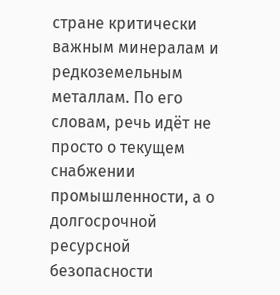стране критически важным минералам и редкоземельным металлам. По его словам, речь идёт не просто о текущем снабжении промышленности, а о долгосрочной ресурсной безопасности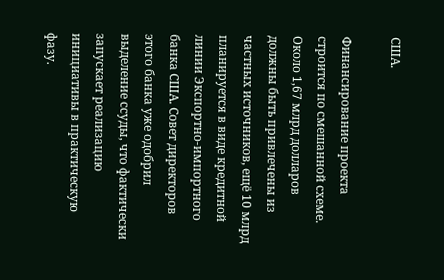США.

Финансирование проекта строится по смешанной схеме. Около 1,67 млрд долларов должны быть привлечены из частных источников, ещё 10 млрд планируется в виде кредитной линии Экспортно-импортного банка США. Совет директоров этого банка уже одобрил выделение ссуды, что фактически запускает реализацию инициативы в практическую фазу.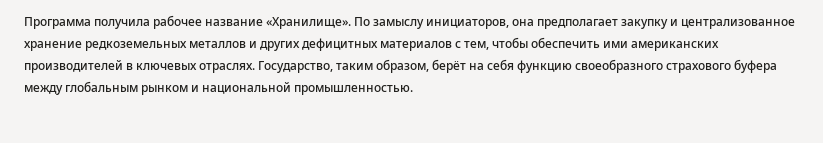Программа получила рабочее название «Хранилище». По замыслу инициаторов, она предполагает закупку и централизованное хранение редкоземельных металлов и других дефицитных материалов с тем, чтобы обеспечить ими американских производителей в ключевых отраслях. Государство, таким образом, берёт на себя функцию своеобразного страхового буфера между глобальным рынком и национальной промышленностью.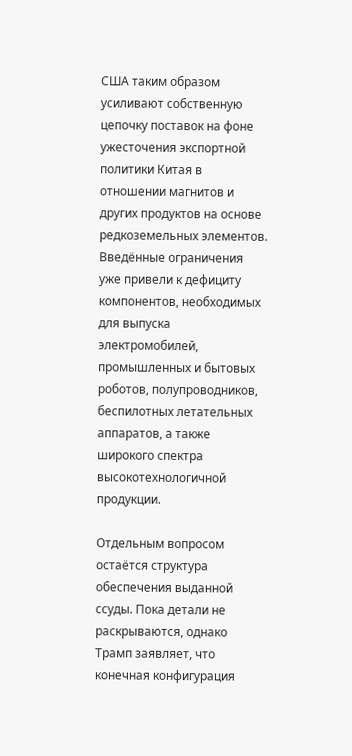США таким образом усиливают собственную цепочку поставок на фоне ужесточения экспортной политики Китая в отношении магнитов и других продуктов на основе редкоземельных элементов. Введённые ограничения уже привели к дефициту компонентов, необходимых для выпуска электромобилей, промышленных и бытовых роботов, полупроводников, беспилотных летательных аппаратов, а также широкого спектра высокотехнологичной продукции.

Отдельным вопросом остаётся структура обеспечения выданной ссуды. Пока детали не раскрываются, однако Трамп заявляет, что конечная конфигурация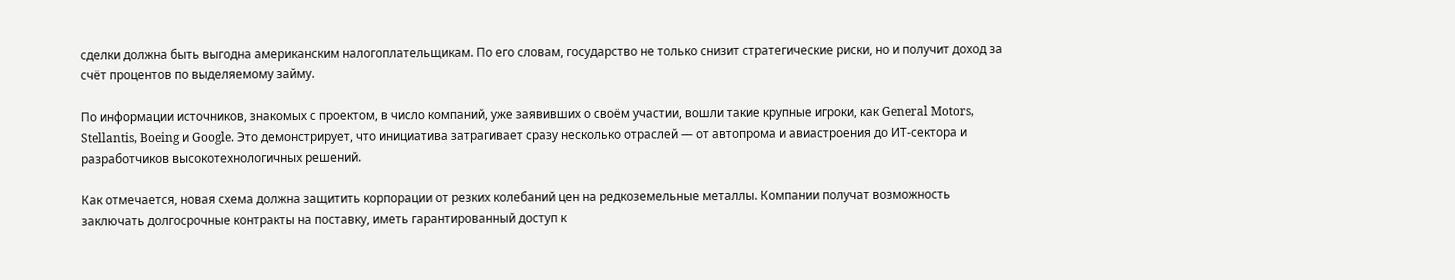сделки должна быть выгодна американским налогоплательщикам. По его словам, государство не только снизит стратегические риски, но и получит доход за счёт процентов по выделяемому займу.

По информации источников, знакомых с проектом, в число компаний, уже заявивших о своём участии, вошли такие крупные игроки, как General Motors, Stellantis, Boeing и Google. Это демонстрирует, что инициатива затрагивает сразу несколько отраслей — от автопрома и авиастроения до ИТ-сектора и разработчиков высокотехнологичных решений.

Как отмечается, новая схема должна защитить корпорации от резких колебаний цен на редкоземельные металлы. Компании получат возможность заключать долгосрочные контракты на поставку, иметь гарантированный доступ к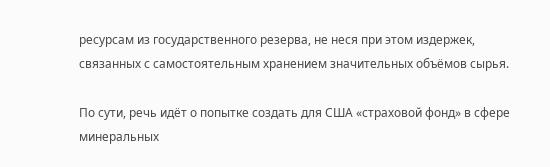ресурсам из государственного резерва, не неся при этом издержек, связанных с самостоятельным хранением значительных объёмов сырья.

По сути, речь идёт о попытке создать для США «страховой фонд» в сфере минеральных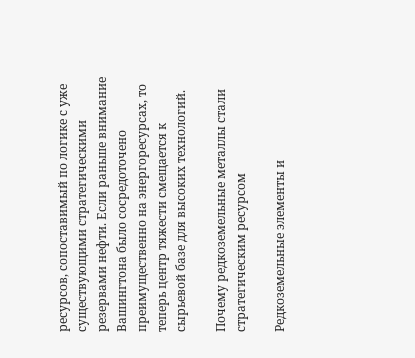ресурсов, сопоставимый по логике с уже существующими стратегическими резервами нефти. Если раньше внимание Вашингтона было сосредоточено преимущественно на энергоресурсах, то теперь центр тяжести смещается к сырьевой базе для высоких технологий.

Почему редкоземельные металлы стали стратегическим ресурсом

Редкоземельные элементы и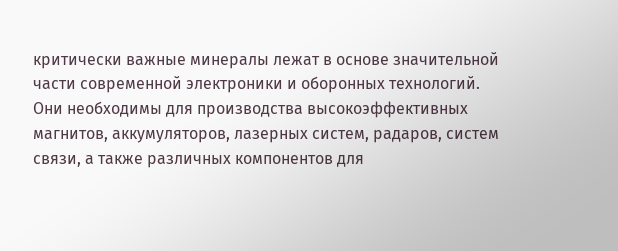критически важные минералы лежат в основе значительной части современной электроники и оборонных технологий. Они необходимы для производства высокоэффективных магнитов, аккумуляторов, лазерных систем, радаров, систем связи, а также различных компонентов для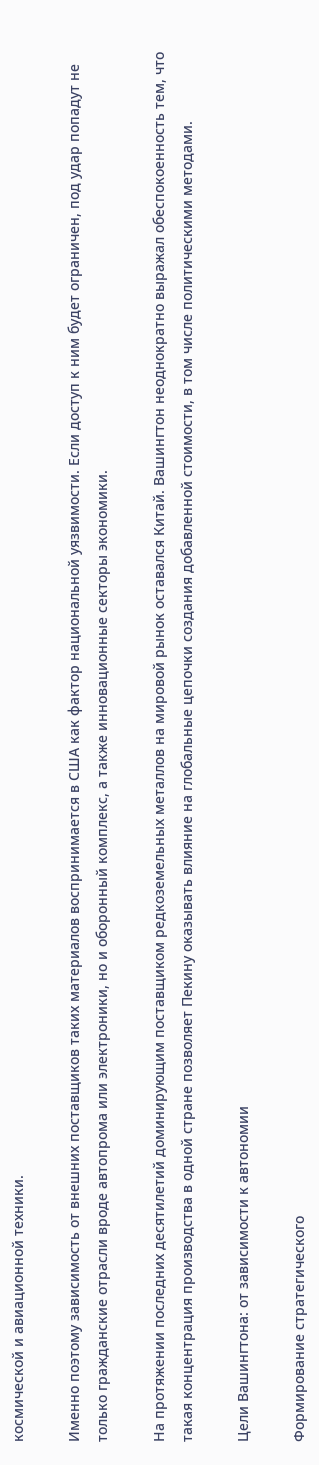космической и авиационной техники.

Именно поэтому зависимость от внешних поставщиков таких материалов воспринимается в США как фактор национальной уязвимости. Если доступ к ним будет ограничен, под удар попадут не только гражданские отрасли вроде автопрома или электроники, но и оборонный комплекс, а также инновационные секторы экономики.

На протяжении последних десятилетий доминирующим поставщиком редкоземельных металлов на мировой рынок оставался Китай. Вашингтон неоднократно выражал обеспокоенность тем, что такая концентрация производства в одной стране позволяет Пекину оказывать влияние на глобальные цепочки создания добавленной стоимости, в том числе политическими методами.

Цели Вашингтона: от зависимости к автономии

Формирование стратегического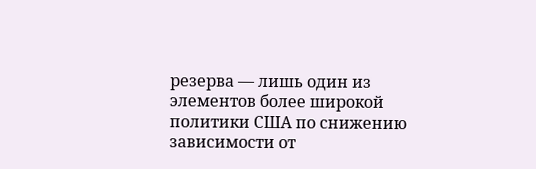резерва — лишь один из элементов более широкой политики США по снижению зависимости от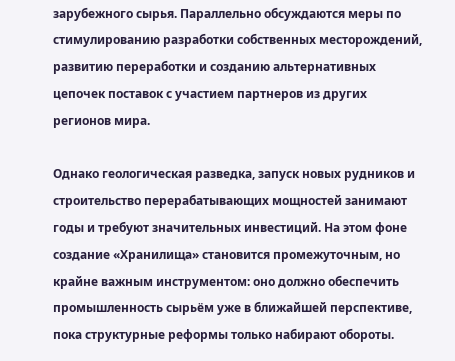зарубежного сырья. Параллельно обсуждаются меры по стимулированию разработки собственных месторождений, развитию переработки и созданию альтернативных цепочек поставок с участием партнеров из других регионов мира.

Однако геологическая разведка, запуск новых рудников и строительство перерабатывающих мощностей занимают годы и требуют значительных инвестиций. На этом фоне создание «Хранилища» становится промежуточным, но крайне важным инструментом: оно должно обеспечить промышленность сырьём уже в ближайшей перспективе, пока структурные реформы только набирают обороты.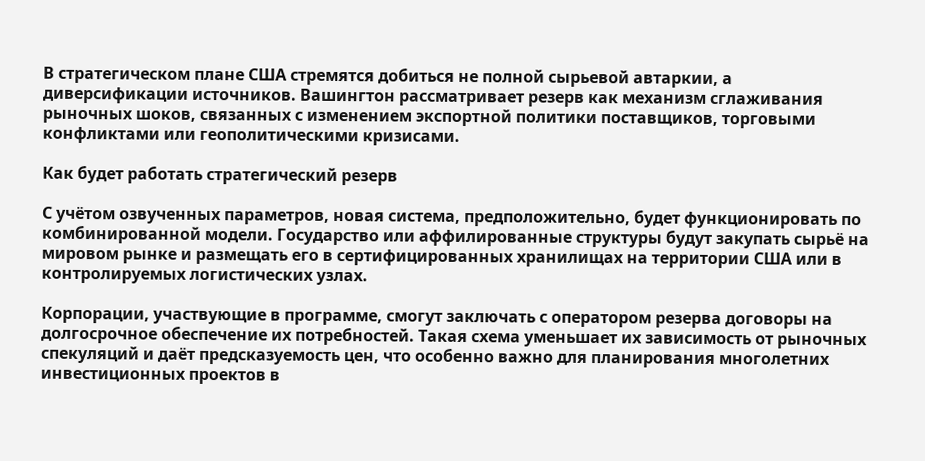В стратегическом плане США стремятся добиться не полной сырьевой автаркии, а диверсификации источников. Вашингтон рассматривает резерв как механизм сглаживания рыночных шоков, связанных с изменением экспортной политики поставщиков, торговыми конфликтами или геополитическими кризисами.

Как будет работать стратегический резерв

С учётом озвученных параметров, новая система, предположительно, будет функционировать по комбинированной модели. Государство или аффилированные структуры будут закупать сырьё на мировом рынке и размещать его в сертифицированных хранилищах на территории США или в контролируемых логистических узлах.

Корпорации, участвующие в программе, смогут заключать с оператором резерва договоры на долгосрочное обеспечение их потребностей. Такая схема уменьшает их зависимость от рыночных спекуляций и даёт предсказуемость цен, что особенно важно для планирования многолетних инвестиционных проектов в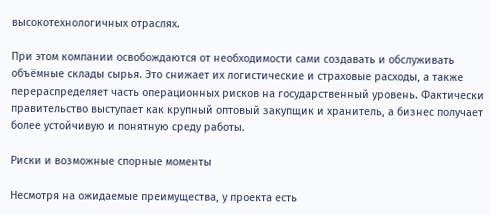высокотехнологичных отраслях.

При этом компании освобождаются от необходимости сами создавать и обслуживать объёмные склады сырья. Это снижает их логистические и страховые расходы, а также перераспределяет часть операционных рисков на государственный уровень. Фактически правительство выступает как крупный оптовый закупщик и хранитель, а бизнес получает более устойчивую и понятную среду работы.

Риски и возможные спорные моменты

Несмотря на ожидаемые преимущества, у проекта есть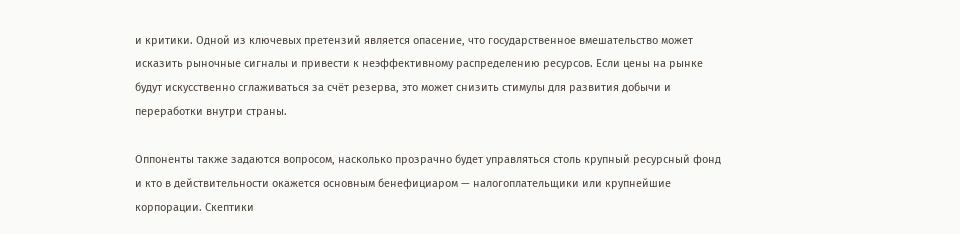и критики. Одной из ключевых претензий является опасение, что государственное вмешательство может исказить рыночные сигналы и привести к неэффективному распределению ресурсов. Если цены на рынке будут искусственно сглаживаться за счёт резерва, это может снизить стимулы для развития добычи и переработки внутри страны.

Оппоненты также задаются вопросом, насколько прозрачно будет управляться столь крупный ресурсный фонд и кто в действительности окажется основным бенефициаром — налогоплательщики или крупнейшие корпорации. Скептики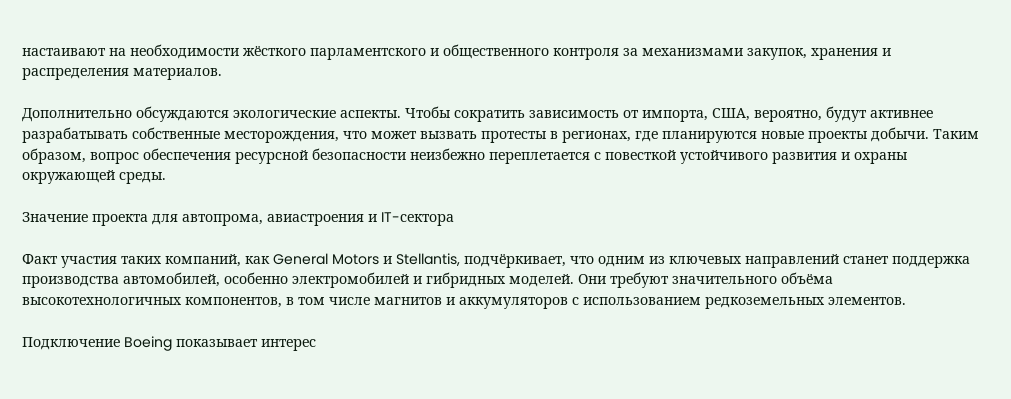настаивают на необходимости жёсткого парламентского и общественного контроля за механизмами закупок, хранения и распределения материалов.

Дополнительно обсуждаются экологические аспекты. Чтобы сократить зависимость от импорта, США, вероятно, будут активнее разрабатывать собственные месторождения, что может вызвать протесты в регионах, где планируются новые проекты добычи. Таким образом, вопрос обеспечения ресурсной безопасности неизбежно переплетается с повесткой устойчивого развития и охраны окружающей среды.

Значение проекта для автопрома, авиастроения и IT-сектора

Факт участия таких компаний, как General Motors и Stellantis, подчёркивает, что одним из ключевых направлений станет поддержка производства автомобилей, особенно электромобилей и гибридных моделей. Они требуют значительного объёма высокотехнологичных компонентов, в том числе магнитов и аккумуляторов с использованием редкоземельных элементов.

Подключение Boeing показывает интерес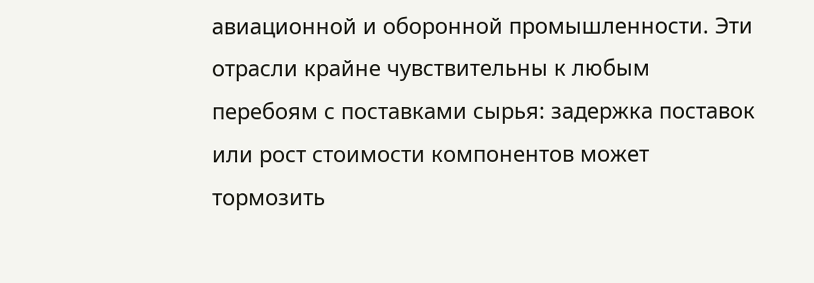авиационной и оборонной промышленности. Эти отрасли крайне чувствительны к любым перебоям с поставками сырья: задержка поставок или рост стоимости компонентов может тормозить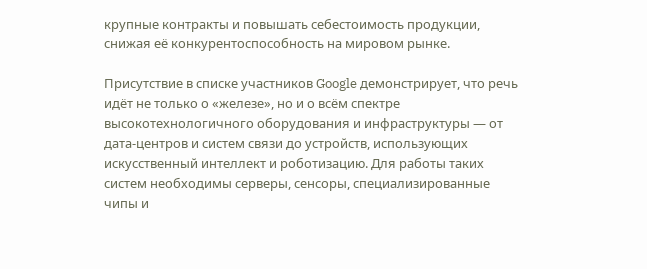крупные контракты и повышать себестоимость продукции, снижая её конкурентоспособность на мировом рынке.

Присутствие в списке участников Google демонстрирует, что речь идёт не только о «железе», но и о всём спектре высокотехнологичного оборудования и инфраструктуры — от дата-центров и систем связи до устройств, использующих искусственный интеллект и роботизацию. Для работы таких систем необходимы серверы, сенсоры, специализированные чипы и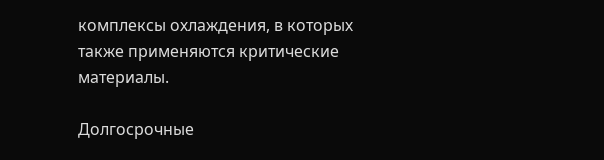комплексы охлаждения, в которых также применяются критические материалы.

Долгосрочные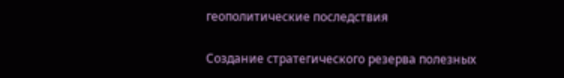геополитические последствия

Создание стратегического резерва полезных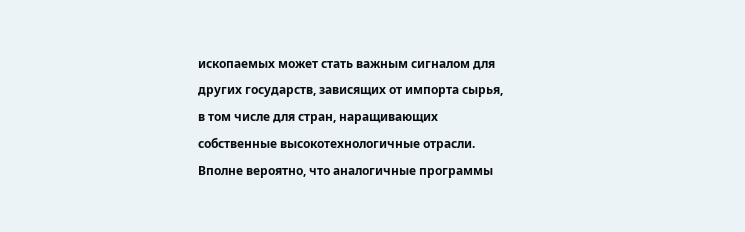ископаемых может стать важным сигналом для других государств, зависящих от импорта сырья, в том числе для стран, наращивающих собственные высокотехнологичные отрасли. Вполне вероятно, что аналогичные программы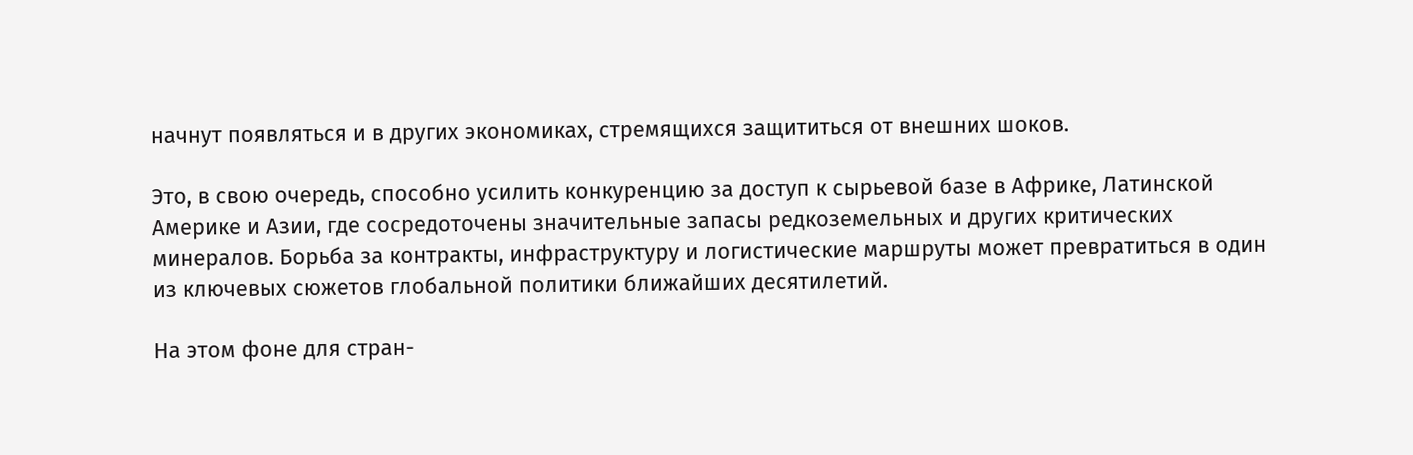начнут появляться и в других экономиках, стремящихся защититься от внешних шоков.

Это, в свою очередь, способно усилить конкуренцию за доступ к сырьевой базе в Африке, Латинской Америке и Азии, где сосредоточены значительные запасы редкоземельных и других критических минералов. Борьба за контракты, инфраструктуру и логистические маршруты может превратиться в один из ключевых сюжетов глобальной политики ближайших десятилетий.

На этом фоне для стран-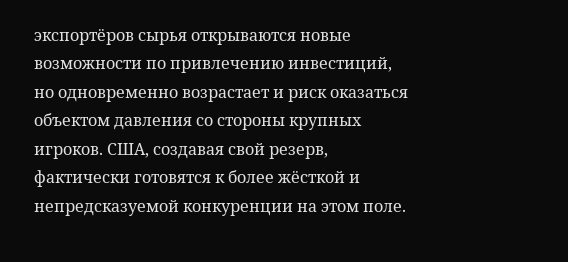экспортёров сырья открываются новые возможности по привлечению инвестиций, но одновременно возрастает и риск оказаться объектом давления со стороны крупных игроков. США, создавая свой резерв, фактически готовятся к более жёсткой и непредсказуемой конкуренции на этом поле.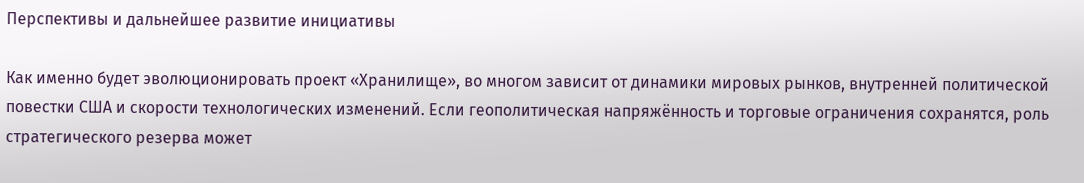Перспективы и дальнейшее развитие инициативы

Как именно будет эволюционировать проект «Хранилище», во многом зависит от динамики мировых рынков, внутренней политической повестки США и скорости технологических изменений. Если геополитическая напряжённость и торговые ограничения сохранятся, роль стратегического резерва может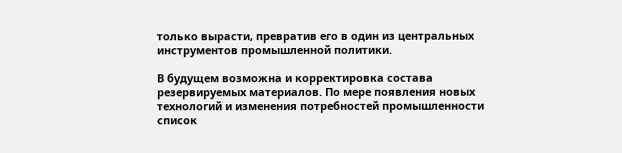только вырасти, превратив его в один из центральных инструментов промышленной политики.

В будущем возможна и корректировка состава резервируемых материалов. По мере появления новых технологий и изменения потребностей промышленности список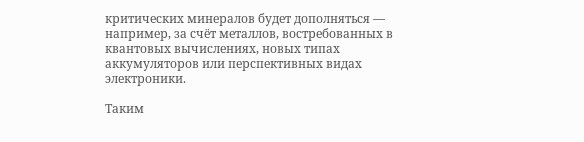критических минералов будет дополняться — например, за счёт металлов, востребованных в квантовых вычислениях, новых типах аккумуляторов или перспективных видах электроники.

Таким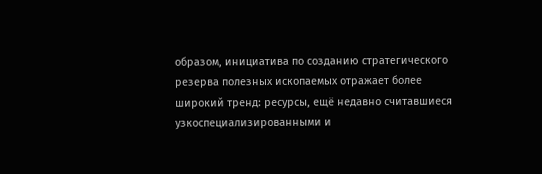образом, инициатива по созданию стратегического резерва полезных ископаемых отражает более широкий тренд: ресурсы, ещё недавно считавшиеся узкоспециализированными и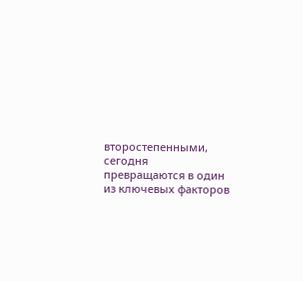второстепенными, сегодня превращаются в один из ключевых факторов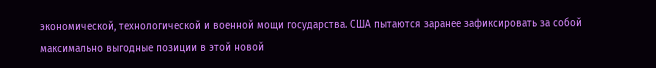экономической, технологической и военной мощи государства. США пытаются заранее зафиксировать за собой максимально выгодные позиции в этой новой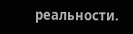реальности.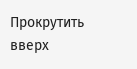Прокрутить вверх